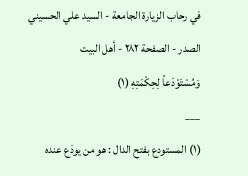في رحاب الزيارة الجامعة - السيد علي الحسيني الصدر - الصفحة ٢٨٢ - أهل البيت
وَمُسْتَوْدَعاً لِحِكْمَتِهِ (١)
___
(١) المستودع بفتح الدال : هو من يودَع عنده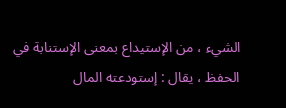الشيء ، من الإستيداع بمعنى الإستنابة في الحفظ ، يقال : إستودعته المال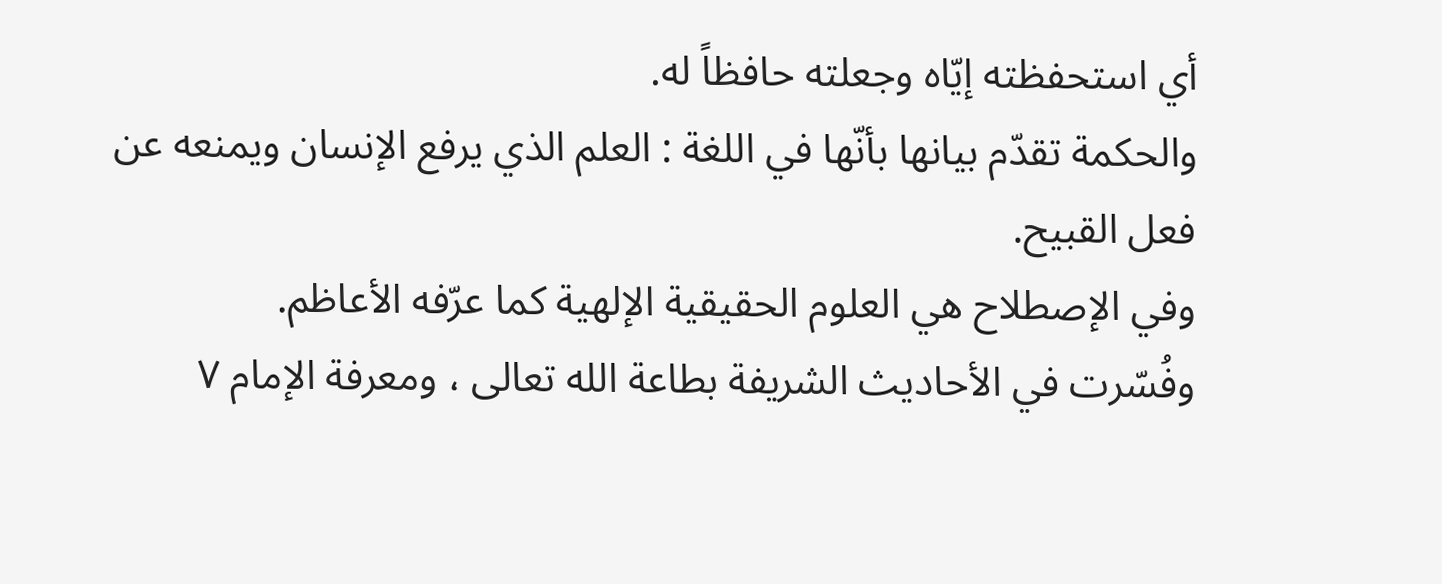أي استحفظته إيّاه وجعلته حافظاً له.
والحكمة تقدّم بيانها بأنّها في اللغة : العلم الذي يرفع الإنسان ويمنعه عن فعل القبيح.
وفي الإصطلاح هي العلوم الحقيقية الإلهية كما عرّفه الأعاظم.
وفُسّرت في الأحاديث الشريفة بطاعة الله تعالى ، ومعرفة الإمام ٧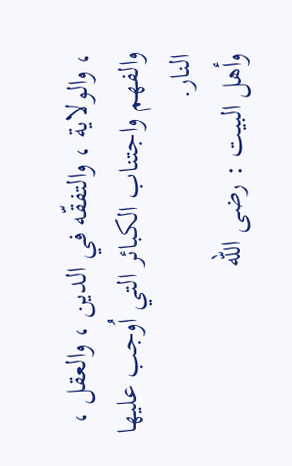، والولاية ، والتفقّه في الدين ، والعقل ، والفهم واجتناب الكبائر التي اُوجب عليها النار.
وأهل البيت : رضى الله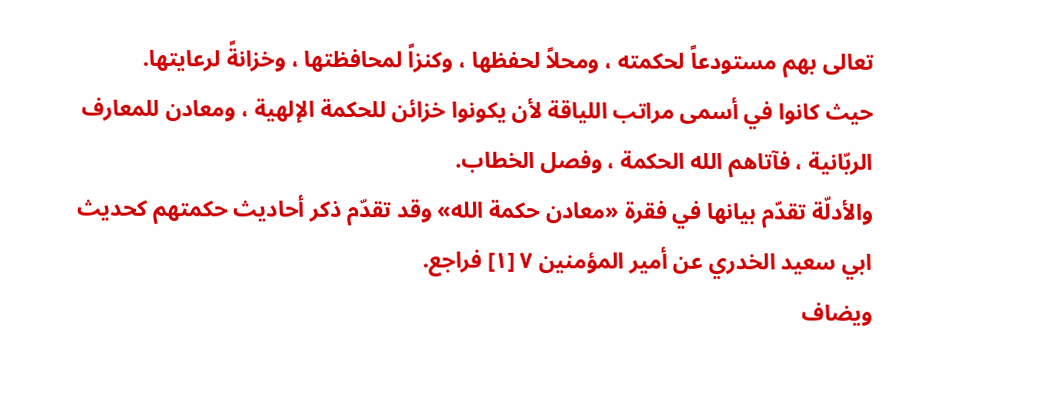تعالى بهم مستودعاً لحكمته ، ومحلاً لحفظها ، وكنزاً لمحافظتها ، وخزانةً لرعايتها.
حيث كانوا في أسمى مراتب اللياقة لأن يكونوا خزائن للحكمة الإلهية ، ومعادن للمعارف الربّانية ، فآتاهم الله الحكمة ، وفصل الخطاب.
والأدلّة تقدّم بيانها في فقرة «معادن حكمة الله» وقد تقدّم ذكر أحاديث حكمتهم كحديث ابي سعيد الخدري عن أمير المؤمنين ٧ [١] فراجع.
ويضاف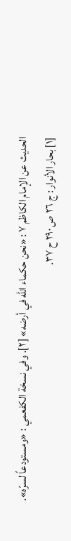الحديث عن الإمام الكاظم ٧ : «نحن حكماء الله في أرضه» [٢]. وفي نسخة الكفعمي : «ومستودعاً لسرّه».
[١] بحار الأنوار : ج ٢٦ ص ٢٩٠ ح ٣٧.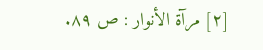[٢] مرآة الأنوار : ص ٨٩.